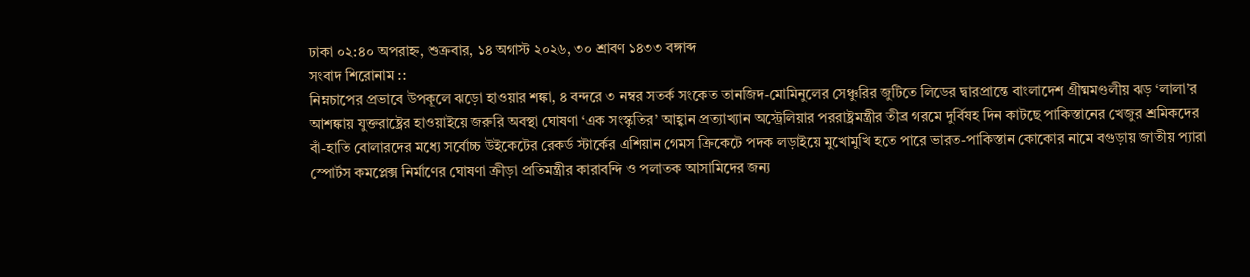ঢাকা ০২:৪০ অপরাহ্ন, শুক্রবার, ১৪ অগাস্ট ২০২৬, ৩০ শ্রাবণ ১৪৩৩ বঙ্গাব্দ
সংবাদ শিরোনাম ::
নিম্নচাপের প্রভাবে উপকূলে ঝড়ো হাওয়ার শঙ্কা, ৪ বন্দরে ৩ নম্বর সতর্ক সংকেত তানজিদ-মোমিনুলের সেঞ্চুরির জুটিতে লিডের দ্বারপ্রান্তে বাংলাদেশ গ্রীষ্মমণ্ডলীয় ঝড় ‘লালা’র আশঙ্কায় যুক্তরাষ্ট্রের হাওয়াইয়ে জরুরি অবস্থা ঘোষণা ‘এক সংস্কৃতির’ আহ্বান প্রত্যাখ্যান অস্ট্রেলিয়ার পররাষ্ট্রমন্ত্রীর তীব্র গরমে দুর্বিষহ দিন কাটছে পাকিস্তানের খেজুর শ্রমিকদের বাঁ-হাতি বোলারদের মধ্যে সর্বোচ্চ উইকেটের রেকর্ড স্টার্কের এশিয়ান গেমস ক্রিকেটে পদক লড়াইয়ে মুখোমুখি হতে পারে ভারত-পাকিস্তান কোকোর নামে বগুড়ায় জাতীয় প্যারা স্পোর্টস কমপ্লেক্স নির্মাণের ঘোষণা ক্রীড়া প্রতিমন্ত্রীর কারাবন্দি ও পলাতক আসামিদের জন্য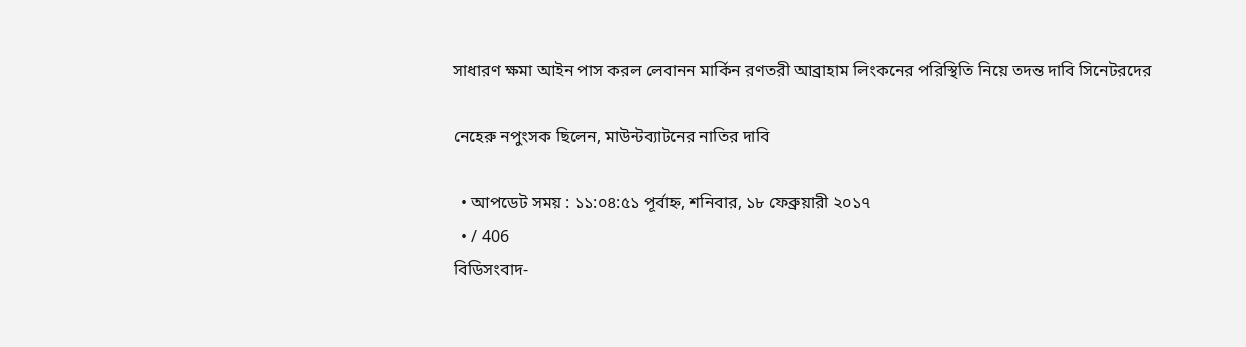সাধারণ ক্ষমা আইন পাস করল লেবানন মার্কিন রণতরী আব্রাহাম লিংকনের পরিস্থিতি নিয়ে তদন্ত দাবি সিনেটরদের

নেহেরু নপুংসক ছিলেন, মাউন্টব্যাটনের নাতির দাবি

  • আপডেট সময় : ১১:০৪:৫১ পূর্বাহ্ন, শনিবার, ১৮ ফেব্রুয়ারী ২০১৭
  • / 406
বিডিসংবাদ-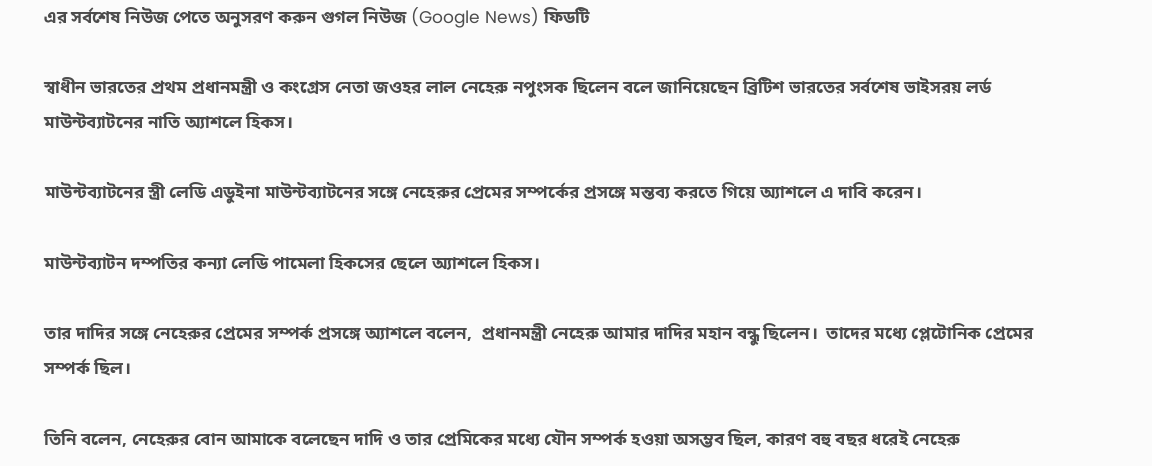এর সর্বশেষ নিউজ পেতে অনুসরণ করুন গুগল নিউজ (Google News) ফিডটি

স্বাধীন ভারতের প্রথম প্রধানমন্ত্রী ও কংগ্রেস নেতা জওহর লাল নেহেরু নপুংসক ছিলেন বলে জানিয়েছেন ব্রিটিশ ভারতের সর্বশেষ ভাইসরয় লর্ড মাউন্টব্যাটনের নাতি অ্যাশলে হিকস।

মাউন্টব্যাটনের স্ত্রী লেডি এডুইনা মাউন্টব্যাটনের সঙ্গে নেহেরুর প্রেমের সম্পর্কের প্রসঙ্গে মন্তব্য করতে গিয়ে অ্যাশলে এ দাবি করেন।

মাউন্টব্যাটন দম্পতির কন্যা লেডি পামেলা হিকসের ছেলে অ্যাশলে হিকস।

তার দাদির সঙ্গে নেহেরুর প্রেমের সম্পর্ক প্রসঙ্গে অ্যাশলে বলেন,  প্রধানমন্ত্রী নেহেরু আমার দাদির মহান বন্ধু ছিলেন।  তাদের মধ্যে প্লেটোনিক প্রেমের সম্পর্ক ছিল।

তিনি বলেন, নেহেরুর বোন আমাকে বলেছেন দাদি ও তার প্রেমিকের মধ্যে যৌন সম্পর্ক হওয়া অসম্ভব ছিল, কারণ বহু বছর ধরেই নেহেরু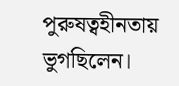পুরুষত্বহীনতায় ভুগছিলেন।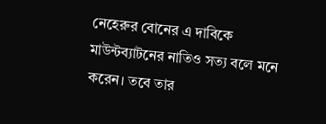নেহেরুর বোনের এ দাবিকে মাউন্টব্যাটনের নাতিও সত্য বলে মনে করেন। তবে তার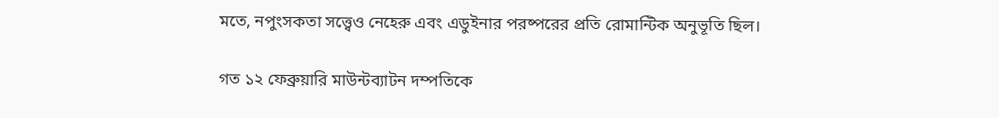মতে, নপুংসকতা সত্ত্বেও নেহেরু এবং এডুইনার পরষ্পরের প্রতি রোমান্টিক অনুভূতি ছিল।

গত ১২ ফেব্রুয়ারি মাউন্টব্যাটন দম্পতিকে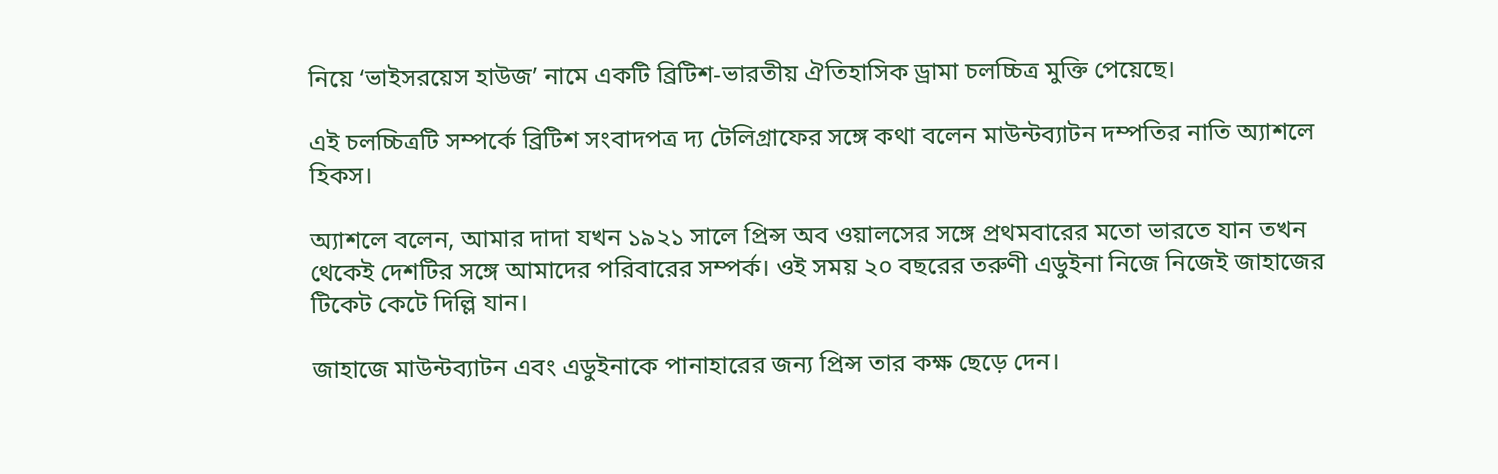নিয়ে ‘ভাইসরয়েস হাউজ’ নামে একটি ব্রিটিশ-ভারতীয় ঐতিহাসিক ড্রামা চলচ্চিত্র মুক্তি পেয়েছে।

এই চলচ্চিত্রটি সম্পর্কে ব্রিটিশ সংবাদপত্র দ্য টেলিগ্রাফের সঙ্গে কথা বলেন মাউন্টব্যাটন দম্পতির নাতি অ্যাশলে হিকস।

অ্যাশলে বলেন, আমার দাদা যখন ১৯২১ সালে প্রিন্স অব ওয়ালসের সঙ্গে প্রথমবারের মতো ভারতে যান তখন থেকেই দেশটির সঙ্গে আমাদের পরিবারের সম্পর্ক। ওই সময় ২০ বছরের তরুণী এডুইনা নিজে নিজেই জাহাজের টিকেট কেটে দিল্লি যান।

জাহাজে মাউন্টব্যাটন এবং এডুইনাকে পানাহারের জন্য প্রিন্স তার কক্ষ ছেড়ে দেন।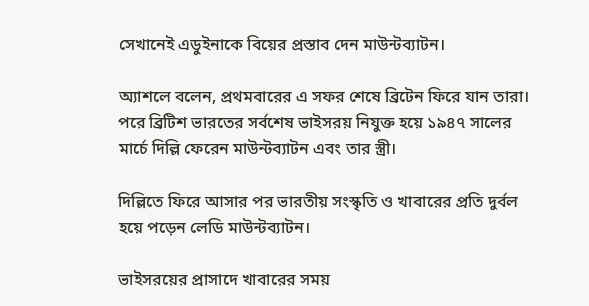সেখানেই এডুইনাকে বিয়ের প্রস্তাব দেন মাউন্টব্যাটন।

অ্যাশলে বলেন, প্রথমবারের এ সফর শেষে ব্রিটেন ফিরে যান তারা। পরে ব্রিটিশ ভারতের সর্বশেষ ভাইসরয় নিযুক্ত হয়ে ১৯৪৭ সালের মার্চে দিল্লি ফেরেন মাউন্টব্যাটন এবং তার স্ত্রী।

দিল্লিতে ফিরে আসার পর ভারতীয় সংস্কৃতি ও খাবারের প্রতি দুর্বল হয়ে পড়েন লেডি মাউন্টব্যাটন।

ভাইসরয়ের প্রাসাদে খাবারের সময়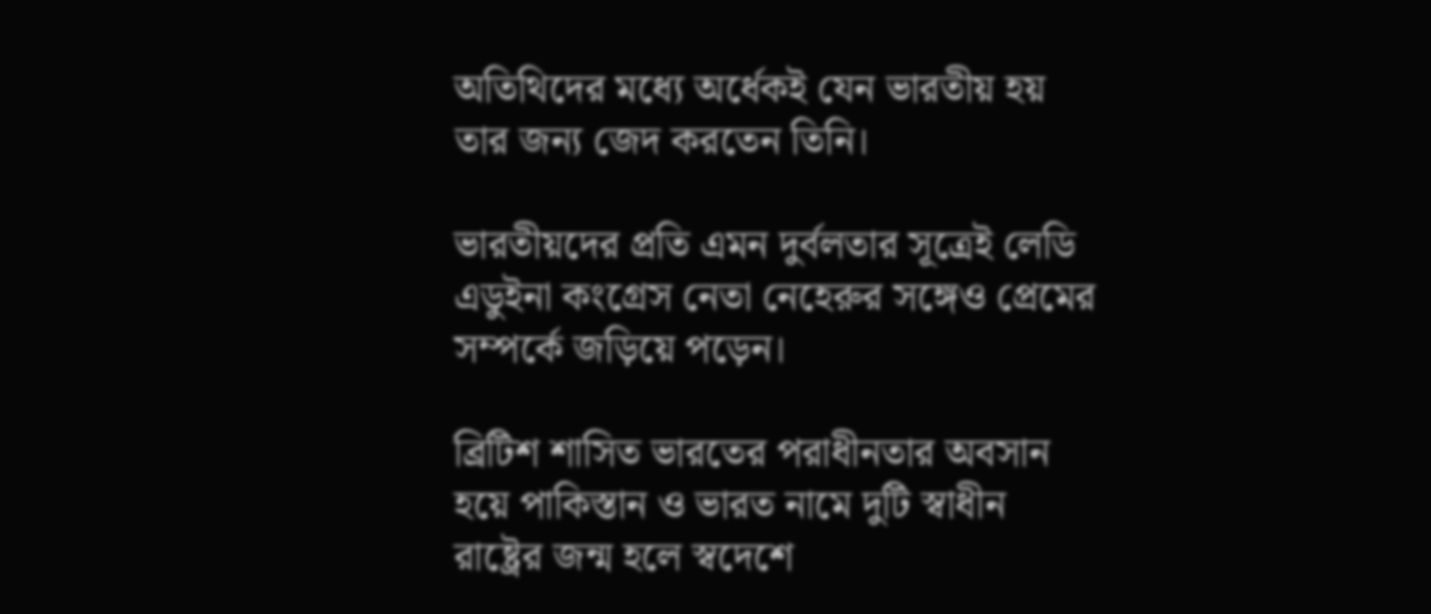অতিথিদের মধ্যে অর্ধেকই যেন ভারতীয় হয় তার জন্য জেদ করতেন তিনি।

ভারতীয়দের প্রতি এমন দুর্বলতার সূত্রেই লেডি এডুইনা কংগ্রেস নেতা নেহেরুর সঙ্গেও প্রেমের সম্পর্কে জড়িয়ে পড়েন।

ব্রিটিশ শাসিত ভারতের পরাধীনতার অবসান হয়ে পাকিস্তান ও ভারত নামে দুটি স্বাধীন রাষ্ট্রের জন্ম হলে স্বদেশে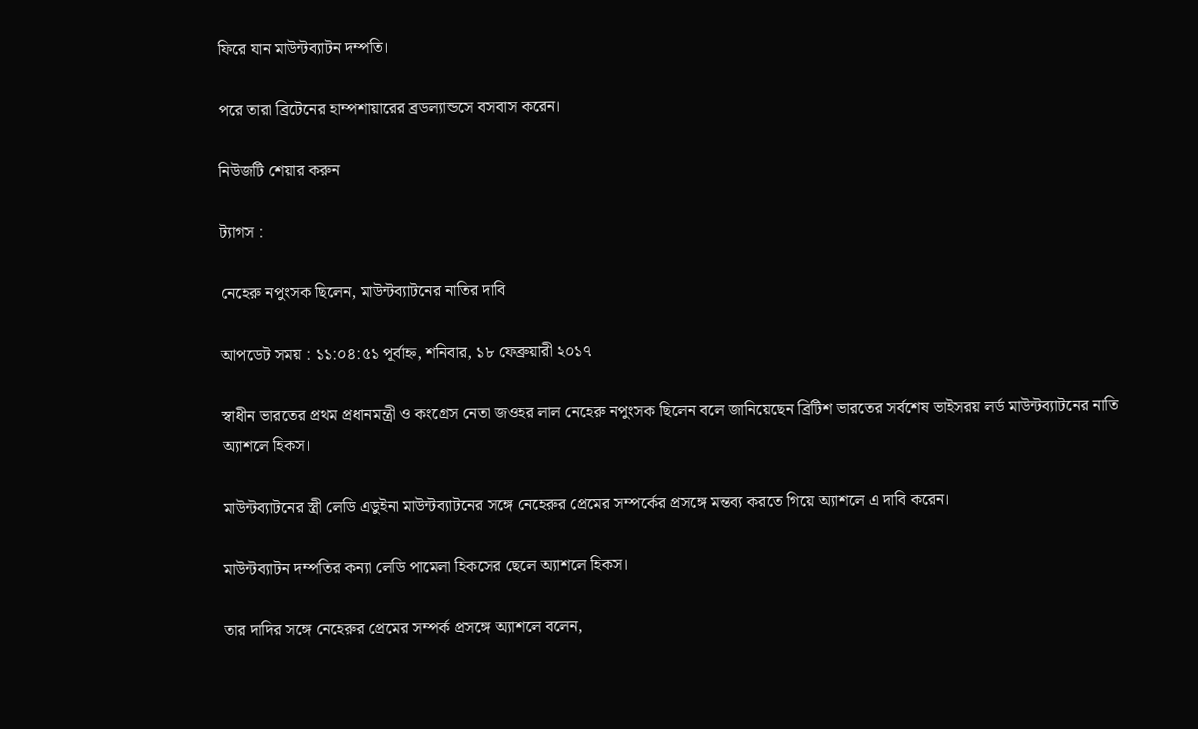ফিরে যান মাউন্টব্যাটন দম্পতি।

পরে তারা ব্রিটেনের হাম্পশায়ারের ব্রডল্যান্ডসে বসবাস করেন।

নিউজটি শেয়ার করুন

ট্যাগস :

নেহেরু নপুংসক ছিলেন, মাউন্টব্যাটনের নাতির দাবি

আপডেট সময় : ১১:০৪:৫১ পূর্বাহ্ন, শনিবার, ১৮ ফেব্রুয়ারী ২০১৭

স্বাধীন ভারতের প্রথম প্রধানমন্ত্রী ও কংগ্রেস নেতা জওহর লাল নেহেরু নপুংসক ছিলেন বলে জানিয়েছেন ব্রিটিশ ভারতের সর্বশেষ ভাইসরয় লর্ড মাউন্টব্যাটনের নাতি অ্যাশলে হিকস।

মাউন্টব্যাটনের স্ত্রী লেডি এডুইনা মাউন্টব্যাটনের সঙ্গে নেহেরুর প্রেমের সম্পর্কের প্রসঙ্গে মন্তব্য করতে গিয়ে অ্যাশলে এ দাবি করেন।

মাউন্টব্যাটন দম্পতির কন্যা লেডি পামেলা হিকসের ছেলে অ্যাশলে হিকস।

তার দাদির সঙ্গে নেহেরুর প্রেমের সম্পর্ক প্রসঙ্গে অ্যাশলে বলেন,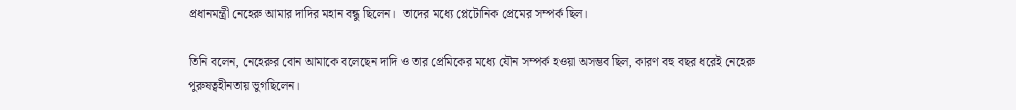প্রধানমন্ত্রী নেহেরু আমার দাদির মহান বন্ধু ছিলেন।  তাদের মধ্যে প্লেটোনিক প্রেমের সম্পর্ক ছিল।

তিনি বলেন, নেহেরুর বোন আমাকে বলেছেন দাদি ও তার প্রেমিকের মধ্যে যৌন সম্পর্ক হওয়া অসম্ভব ছিল, কারণ বহু বছর ধরেই নেহেরু পুরুষত্বহীনতায় ভুগছিলেন।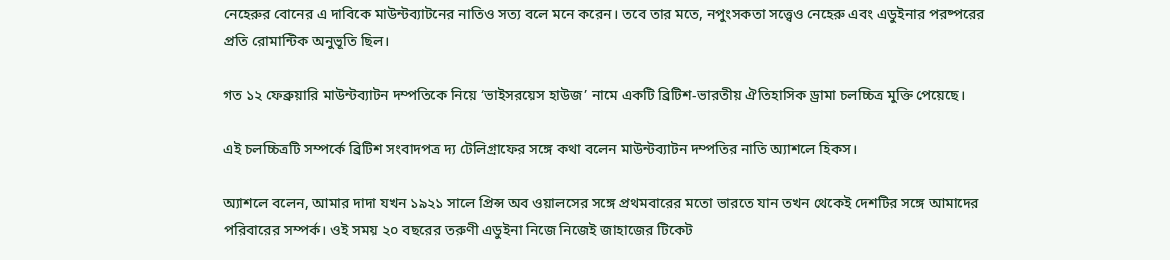নেহেরুর বোনের এ দাবিকে মাউন্টব্যাটনের নাতিও সত্য বলে মনে করেন। তবে তার মতে, নপুংসকতা সত্ত্বেও নেহেরু এবং এডুইনার পরষ্পরের প্রতি রোমান্টিক অনুভূতি ছিল।

গত ১২ ফেব্রুয়ারি মাউন্টব্যাটন দম্পতিকে নিয়ে ‘ভাইসরয়েস হাউজ’ নামে একটি ব্রিটিশ-ভারতীয় ঐতিহাসিক ড্রামা চলচ্চিত্র মুক্তি পেয়েছে।

এই চলচ্চিত্রটি সম্পর্কে ব্রিটিশ সংবাদপত্র দ্য টেলিগ্রাফের সঙ্গে কথা বলেন মাউন্টব্যাটন দম্পতির নাতি অ্যাশলে হিকস।

অ্যাশলে বলেন, আমার দাদা যখন ১৯২১ সালে প্রিন্স অব ওয়ালসের সঙ্গে প্রথমবারের মতো ভারতে যান তখন থেকেই দেশটির সঙ্গে আমাদের পরিবারের সম্পর্ক। ওই সময় ২০ বছরের তরুণী এডুইনা নিজে নিজেই জাহাজের টিকেট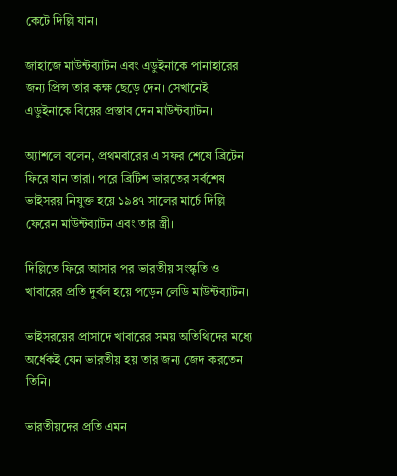কেটে দিল্লি যান।

জাহাজে মাউন্টব্যাটন এবং এডুইনাকে পানাহারের জন্য প্রিন্স তার কক্ষ ছেড়ে দেন। সেখানেই এডুইনাকে বিয়ের প্রস্তাব দেন মাউন্টব্যাটন।

অ্যাশলে বলেন, প্রথমবারের এ সফর শেষে ব্রিটেন ফিরে যান তারা। পরে ব্রিটিশ ভারতের সর্বশেষ ভাইসরয় নিযুক্ত হয়ে ১৯৪৭ সালের মার্চে দিল্লি ফেরেন মাউন্টব্যাটন এবং তার স্ত্রী।

দিল্লিতে ফিরে আসার পর ভারতীয় সংস্কৃতি ও খাবারের প্রতি দুর্বল হয়ে পড়েন লেডি মাউন্টব্যাটন।

ভাইসরয়ের প্রাসাদে খাবারের সময় অতিথিদের মধ্যে অর্ধেকই যেন ভারতীয় হয় তার জন্য জেদ করতেন তিনি।

ভারতীয়দের প্রতি এমন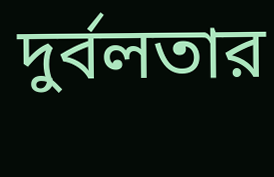দুর্বলতার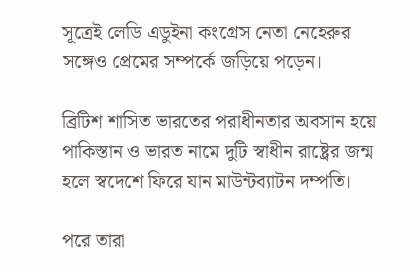সূত্রেই লেডি এডুইনা কংগ্রেস নেতা নেহেরুর সঙ্গেও প্রেমের সম্পর্কে জড়িয়ে পড়েন।

ব্রিটিশ শাসিত ভারতের পরাধীনতার অবসান হয়ে পাকিস্তান ও ভারত নামে দুটি স্বাধীন রাষ্ট্রের জন্ম হলে স্বদেশে ফিরে যান মাউন্টব্যাটন দম্পতি।

পরে তারা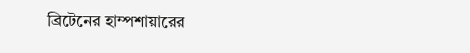ব্রিটেনের হাম্পশায়ারের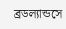ব্রডল্যান্ডসে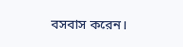বসবাস করেন।